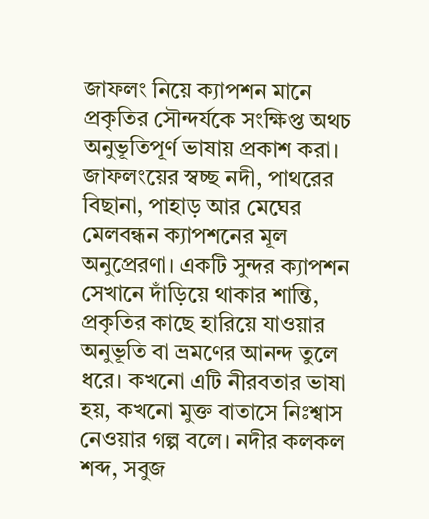জাফলং নিয়ে ক্যাপশন মানে প্রকৃতির সৌন্দর্যকে সংক্ষিপ্ত অথচ অনুভূতিপূর্ণ ভাষায় প্রকাশ করা। জাফলংয়ের স্বচ্ছ নদী, পাথরের বিছানা, পাহাড় আর মেঘের মেলবন্ধন ক্যাপশনের মূল অনুপ্রেরণা। একটি সুন্দর ক্যাপশন সেখানে দাঁড়িয়ে থাকার শান্তি, প্রকৃতির কাছে হারিয়ে যাওয়ার অনুভূতি বা ভ্রমণের আনন্দ তুলে ধরে। কখনো এটি নীরবতার ভাষা হয়, কখনো মুক্ত বাতাসে নিঃশ্বাস নেওয়ার গল্প বলে। নদীর কলকল শব্দ, সবুজ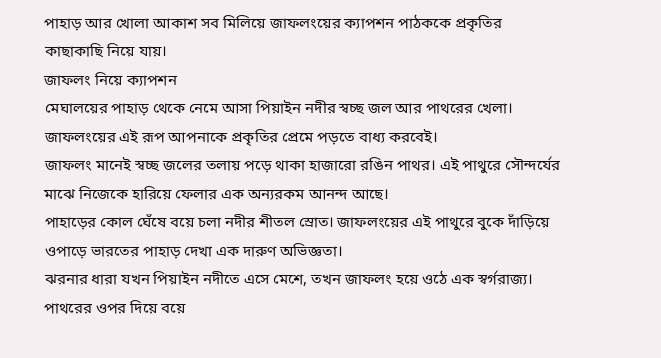পাহাড় আর খোলা আকাশ সব মিলিয়ে জাফলংয়ের ক্যাপশন পাঠককে প্রকৃতির কাছাকাছি নিয়ে যায়।
জাফলং নিয়ে ক্যাপশন
মেঘালয়ের পাহাড় থেকে নেমে আসা পিয়াইন নদীর স্বচ্ছ জল আর পাথরের খেলা। জাফলংয়ের এই রূপ আপনাকে প্রকৃতির প্রেমে পড়তে বাধ্য করবেই।
জাফলং মানেই স্বচ্ছ জলের তলায় পড়ে থাকা হাজারো রঙিন পাথর। এই পাথুরে সৌন্দর্যের মাঝে নিজেকে হারিয়ে ফেলার এক অন্যরকম আনন্দ আছে।
পাহাড়ের কোল ঘেঁষে বয়ে চলা নদীর শীতল স্রোত। জাফলংয়ের এই পাথুরে বুকে দাঁড়িয়ে ওপাড়ে ভারতের পাহাড় দেখা এক দারুণ অভিজ্ঞতা।
ঝরনার ধারা যখন পিয়াইন নদীতে এসে মেশে, তখন জাফলং হয়ে ওঠে এক স্বর্গরাজ্য। পাথরের ওপর দিয়ে বয়ে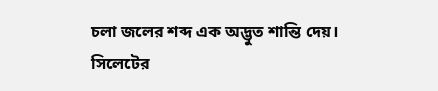চলা জলের শব্দ এক অদ্ভুত শান্তি দেয়।
সিলেটের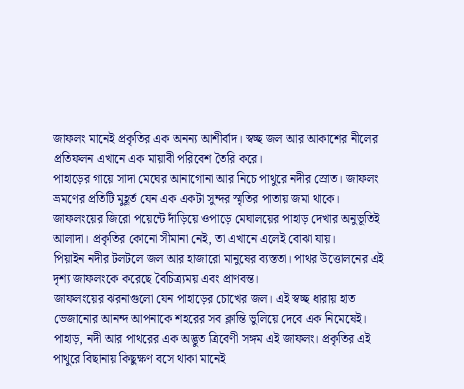জাফলং মানেই প্রকৃতির এক অনন্য আশীর্বাদ। স্বচ্ছ জল আর আকাশের নীলের প্রতিফলন এখানে এক মায়াবী পরিবেশ তৈরি করে।
পাহাড়ের গায়ে সাদা মেঘের আনাগোনা আর নিচে পাথুরে নদীর স্রোত। জাফলং ভ্রমণের প্রতিটি মুহূর্ত যেন এক একটা সুন্দর স্মৃতির পাতায় জমা থাকে।
জাফলংয়ের জিরো পয়েন্টে দাঁড়িয়ে ওপাড়ে মেঘালয়ের পাহাড় দেখার অনুভূতিই আলাদা। প্রকৃতির কোনো সীমানা নেই, তা এখানে এলেই বোঝা যায়।
পিয়াইন নদীর টলটলে জল আর হাজারো মানুষের ব্যস্ততা। পাথর উত্তোলনের এই দৃশ্য জাফলংকে করেছে বৈচিত্র্যময় এবং প্রাণবন্ত।
জাফলংয়ের ঝরনাগুলো যেন পাহাড়ের চোখের জল। এই স্বচ্ছ ধারায় হাত ভেজানোর আনন্দ আপনাকে শহরের সব ক্লান্তি ভুলিয়ে দেবে এক নিমেষেই।
পাহাড়, নদী আর পাথরের এক অদ্ভুত ত্রিবেণী সঙ্গম এই জাফলং। প্রকৃতির এই পাথুরে বিছানায় কিছুক্ষণ বসে থাকা মানেই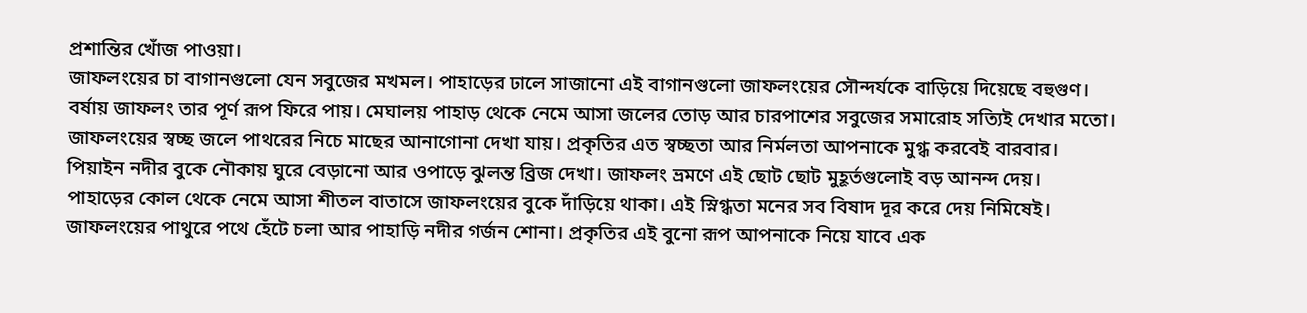প্রশান্তির খোঁজ পাওয়া।
জাফলংয়ের চা বাগানগুলো যেন সবুজের মখমল। পাহাড়ের ঢালে সাজানো এই বাগানগুলো জাফলংয়ের সৌন্দর্যকে বাড়িয়ে দিয়েছে বহুগুণ।
বর্ষায় জাফলং তার পূর্ণ রূপ ফিরে পায়। মেঘালয় পাহাড় থেকে নেমে আসা জলের তোড় আর চারপাশের সবুজের সমারোহ সত্যিই দেখার মতো।
জাফলংয়ের স্বচ্ছ জলে পাথরের নিচে মাছের আনাগোনা দেখা যায়। প্রকৃতির এত স্বচ্ছতা আর নির্মলতা আপনাকে মুগ্ধ করবেই বারবার।
পিয়াইন নদীর বুকে নৌকায় ঘুরে বেড়ানো আর ওপাড়ে ঝুলন্ত ব্রিজ দেখা। জাফলং ভ্রমণে এই ছোট ছোট মুহূর্তগুলোই বড় আনন্দ দেয়।
পাহাড়ের কোল থেকে নেমে আসা শীতল বাতাসে জাফলংয়ের বুকে দাঁড়িয়ে থাকা। এই স্নিগ্ধতা মনের সব বিষাদ দূর করে দেয় নিমিষেই।
জাফলংয়ের পাথুরে পথে হেঁটে চলা আর পাহাড়ি নদীর গর্জন শোনা। প্রকৃতির এই বুনো রূপ আপনাকে নিয়ে যাবে এক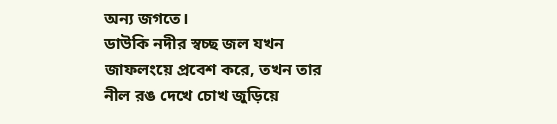অন্য জগতে।
ডাউকি নদীর স্বচ্ছ জল যখন জাফলংয়ে প্রবেশ করে, তখন তার নীল রঙ দেখে চোখ জুড়িয়ে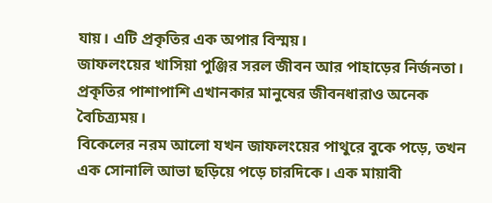যায়। এটি প্রকৃতির এক অপার বিস্ময়।
জাফলংয়ের খাসিয়া পুঞ্জির সরল জীবন আর পাহাড়ের নির্জনতা। প্রকৃতির পাশাপাশি এখানকার মানুষের জীবনধারাও অনেক বৈচিত্র্যময়।
বিকেলের নরম আলো যখন জাফলংয়ের পাথুরে বুকে পড়ে, তখন এক সোনালি আভা ছড়িয়ে পড়ে চারদিকে। এক মায়াবী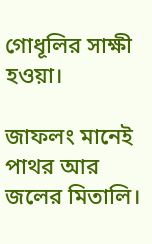গোধূলির সাক্ষী হওয়া।

জাফলং মানেই পাথর আর জলের মিতালি।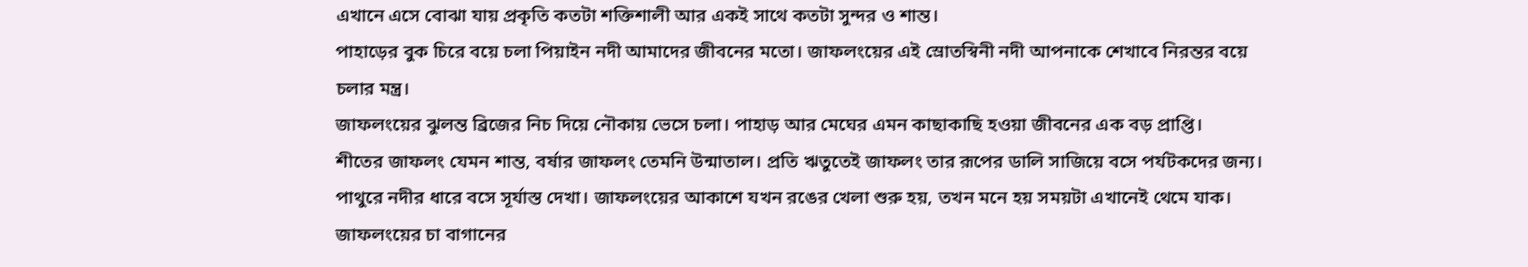এখানে এসে বোঝা যায় প্রকৃতি কতটা শক্তিশালী আর একই সাথে কতটা সুন্দর ও শান্ত।
পাহাড়ের বুক চিরে বয়ে চলা পিয়াইন নদী আমাদের জীবনের মতো। জাফলংয়ের এই স্রোতস্বিনী নদী আপনাকে শেখাবে নিরন্তর বয়ে চলার মন্ত্র।
জাফলংয়ের ঝুলন্ত ব্রিজের নিচ দিয়ে নৌকায় ভেসে চলা। পাহাড় আর মেঘের এমন কাছাকাছি হওয়া জীবনের এক বড় প্রাপ্তি।
শীতের জাফলং যেমন শান্ত, বর্ষার জাফলং তেমনি উন্মাতাল। প্রতি ঋতুতেই জাফলং তার রূপের ডালি সাজিয়ে বসে পর্যটকদের জন্য।
পাথুরে নদীর ধারে বসে সূর্যাস্ত দেখা। জাফলংয়ের আকাশে যখন রঙের খেলা শুরু হয়, তখন মনে হয় সময়টা এখানেই থেমে যাক।
জাফলংয়ের চা বাগানের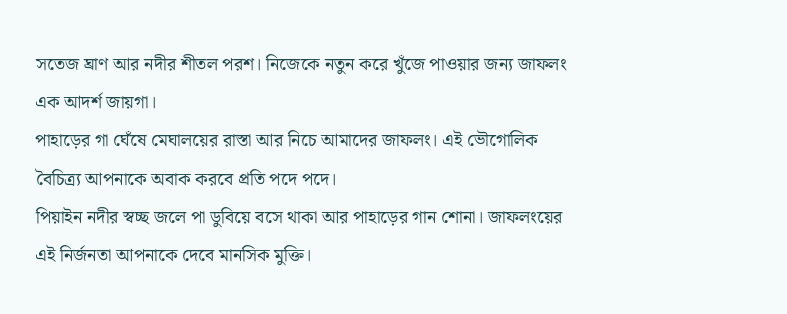সতেজ ঘ্রাণ আর নদীর শীতল পরশ। নিজেকে নতুন করে খুঁজে পাওয়ার জন্য জাফলং এক আদর্শ জায়গা।
পাহাড়ের গা ঘেঁষে মেঘালয়ের রাস্তা আর নিচে আমাদের জাফলং। এই ভৌগোলিক বৈচিত্র্য আপনাকে অবাক করবে প্রতি পদে পদে।
পিয়াইন নদীর স্বচ্ছ জলে পা ডুবিয়ে বসে থাকা আর পাহাড়ের গান শোনা। জাফলংয়ের এই নির্জনতা আপনাকে দেবে মানসিক মুক্তি।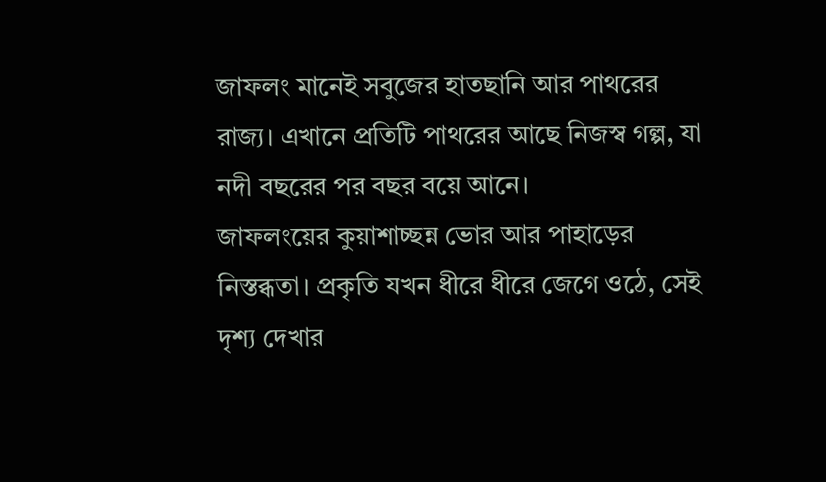জাফলং মানেই সবুজের হাতছানি আর পাথরের রাজ্য। এখানে প্রতিটি পাথরের আছে নিজস্ব গল্প, যা নদী বছরের পর বছর বয়ে আনে।
জাফলংয়ের কুয়াশাচ্ছন্ন ভোর আর পাহাড়ের নিস্তব্ধতা। প্রকৃতি যখন ধীরে ধীরে জেগে ওঠে, সেই দৃশ্য দেখার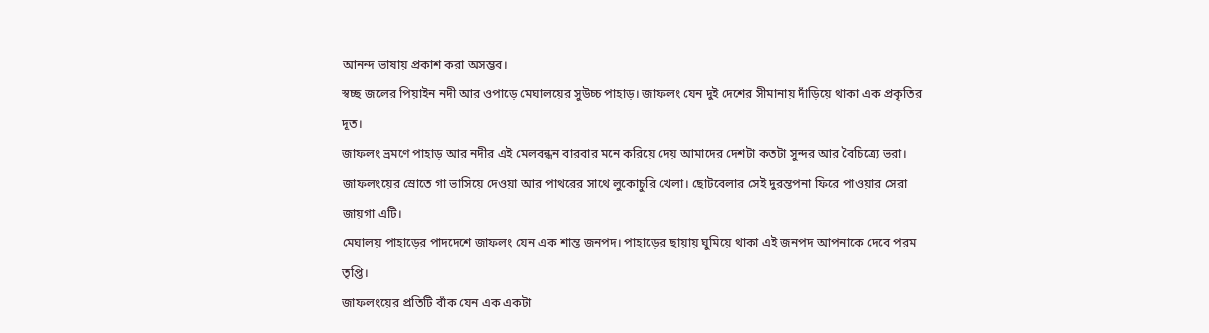আনন্দ ভাষায় প্রকাশ করা অসম্ভব।
স্বচ্ছ জলের পিয়াইন নদী আর ওপাড়ে মেঘালয়ের সুউচ্চ পাহাড়। জাফলং যেন দুই দেশের সীমানায় দাঁড়িয়ে থাকা এক প্রকৃতির দূত।
জাফলং ভ্রমণে পাহাড় আর নদীর এই মেলবন্ধন বারবার মনে করিয়ে দেয় আমাদের দেশটা কতটা সুন্দর আর বৈচিত্র্যে ভরা।
জাফলংয়ের স্রোতে গা ভাসিয়ে দেওয়া আর পাথরের সাথে লুকোচুরি খেলা। ছোটবেলার সেই দুরন্তপনা ফিরে পাওয়ার সেরা জায়গা এটি।
মেঘালয় পাহাড়ের পাদদেশে জাফলং যেন এক শান্ত জনপদ। পাহাড়ের ছায়ায় ঘুমিয়ে থাকা এই জনপদ আপনাকে দেবে পরম তৃপ্তি।
জাফলংয়ের প্রতিটি বাঁক যেন এক একটা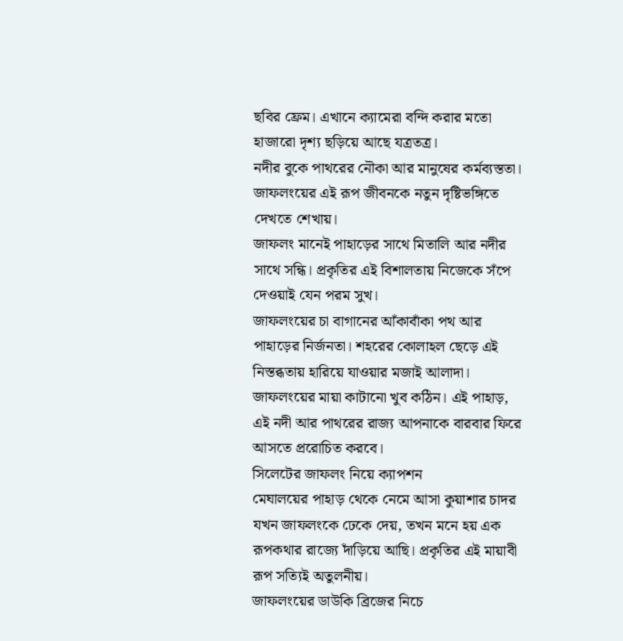ছবির ফ্রেম। এখানে ক্যামেরা বন্দি করার মতো হাজারো দৃশ্য ছড়িয়ে আছে যত্রতত্র।
নদীর বুকে পাথরের নৌকা আর মানুষের কর্মব্যস্ততা। জাফলংয়ের এই রূপ জীবনকে নতুন দৃষ্টিভঙ্গিতে দেখতে শেখায়।
জাফলং মানেই পাহাড়ের সাথে মিতালি আর নদীর সাথে সন্ধি। প্রকৃতির এই বিশালতায় নিজেকে সঁপে দেওয়াই যেন পরম সুখ।
জাফলংয়ের চা বাগানের আঁকাবাঁকা পথ আর পাহাড়ের নির্জনতা। শহরের কোলাহল ছেড়ে এই নিস্তব্ধতায় হারিয়ে যাওয়ার মজাই আলাদা।
জাফলংয়ের মায়া কাটানো খুব কঠিন। এই পাহাড়, এই নদী আর পাথরের রাজ্য আপনাকে বারবার ফিরে আসতে প্ররোচিত করবে।
সিলেটের জাফলং নিয়ে ক্যাপশন
মেঘালয়ের পাহাড় থেকে নেমে আসা কুয়াশার চাদর যখন জাফলংকে ঢেকে দেয়, তখন মনে হয় এক রূপকথার রাজ্যে দাঁড়িয়ে আছি। প্রকৃতির এই মায়াবী রূপ সত্যিই অতুলনীয়।
জাফলংয়ের ডাউকি ব্রিজের নিচে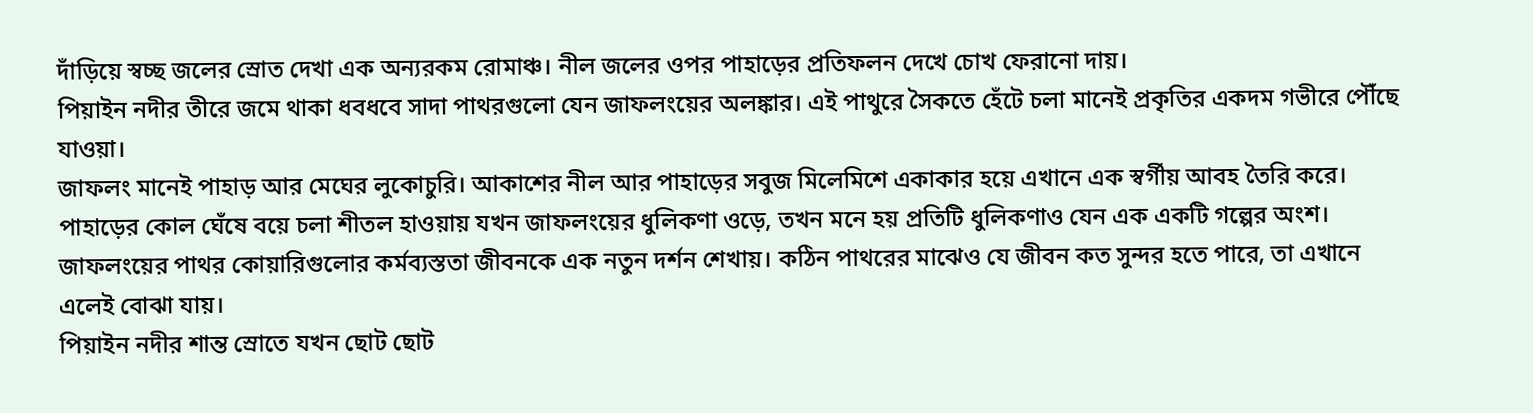দাঁড়িয়ে স্বচ্ছ জলের স্রোত দেখা এক অন্যরকম রোমাঞ্চ। নীল জলের ওপর পাহাড়ের প্রতিফলন দেখে চোখ ফেরানো দায়।
পিয়াইন নদীর তীরে জমে থাকা ধবধবে সাদা পাথরগুলো যেন জাফলংয়ের অলঙ্কার। এই পাথুরে সৈকতে হেঁটে চলা মানেই প্রকৃতির একদম গভীরে পৌঁছে যাওয়া।
জাফলং মানেই পাহাড় আর মেঘের লুকোচুরি। আকাশের নীল আর পাহাড়ের সবুজ মিলেমিশে একাকার হয়ে এখানে এক স্বর্গীয় আবহ তৈরি করে।
পাহাড়ের কোল ঘেঁষে বয়ে চলা শীতল হাওয়ায় যখন জাফলংয়ের ধুলিকণা ওড়ে, তখন মনে হয় প্রতিটি ধুলিকণাও যেন এক একটি গল্পের অংশ।
জাফলংয়ের পাথর কোয়ারিগুলোর কর্মব্যস্ততা জীবনকে এক নতুন দর্শন শেখায়। কঠিন পাথরের মাঝেও যে জীবন কত সুন্দর হতে পারে, তা এখানে এলেই বোঝা যায়।
পিয়াইন নদীর শান্ত স্রোতে যখন ছোট ছোট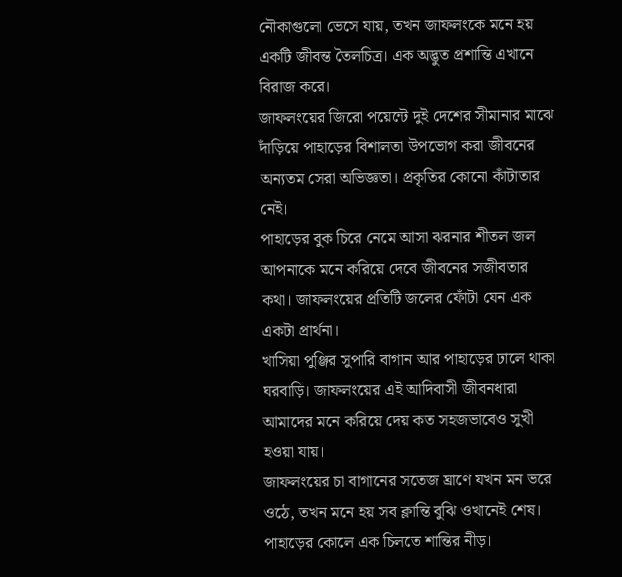নৌকাগুলো ভেসে যায়, তখন জাফলংকে মনে হয় একটি জীবন্ত তৈলচিত্র। এক অদ্ভুত প্রশান্তি এখানে বিরাজ করে।
জাফলংয়ের জিরো পয়েন্টে দুই দেশের সীমানার মাঝে দাঁড়িয়ে পাহাড়ের বিশালতা উপভোগ করা জীবনের অন্যতম সেরা অভিজ্ঞতা। প্রকৃতির কোনো কাঁটাতার নেই।
পাহাড়ের বুক চিরে নেমে আসা ঝরনার শীতল জল আপনাকে মনে করিয়ে দেবে জীবনের সজীবতার কথা। জাফলংয়ের প্রতিটি জলের ফোঁটা যেন এক একটা প্রার্থনা।
খাসিয়া পুঞ্জির সুপারি বাগান আর পাহাড়ের ঢালে থাকা ঘরবাড়ি। জাফলংয়ের এই আদিবাসী জীবনধারা আমাদের মনে করিয়ে দেয় কত সহজভাবেও সুখী হওয়া যায়।
জাফলংয়ের চা বাগানের সতেজ ঘ্রাণে যখন মন ভরে ওঠে, তখন মনে হয় সব ক্লান্তি বুঝি ওখানেই শেষ। পাহাড়ের কোলে এক চিলতে শান্তির নীড়।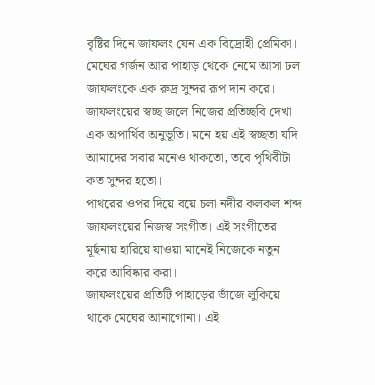বৃষ্টির দিনে জাফলং যেন এক বিদ্রোহী প্রেমিকা। মেঘের গর্জন আর পাহাড় থেকে নেমে আসা ঢল জাফলংকে এক রুদ্র সুন্দর রূপ দান করে।
জাফলংয়ের স্বচ্ছ জলে নিজের প্রতিচ্ছবি দেখা এক অপার্থিব অনুভূতি। মনে হয় এই স্বচ্ছতা যদি আমাদের সবার মনেও থাকতো, তবে পৃথিবীটা কত সুন্দর হতো।
পাথরের ওপর দিয়ে বয়ে চলা নদীর কলকল শব্দ জাফলংয়ের নিজস্ব সংগীত। এই সংগীতের মূর্ছনায় হারিয়ে যাওয়া মানেই নিজেকে নতুন করে আবিষ্কার করা।
জাফলংয়ের প্রতিটি পাহাড়ের ভাঁজে লুকিয়ে থাকে মেঘের আনাগোনা। এই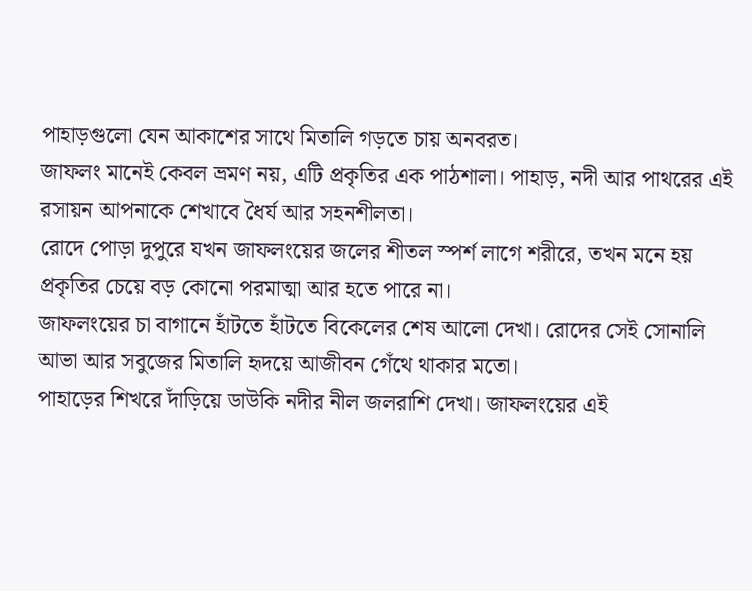পাহাড়গুলো যেন আকাশের সাথে মিতালি গড়তে চায় অনবরত।
জাফলং মানেই কেবল ভ্রমণ নয়, এটি প্রকৃতির এক পাঠশালা। পাহাড়, নদী আর পাথরের এই রসায়ন আপনাকে শেখাবে ধৈর্য আর সহনশীলতা।
রোদে পোড়া দুপুরে যখন জাফলংয়ের জলের শীতল স্পর্শ লাগে শরীরে, তখন মনে হয় প্রকৃতির চেয়ে বড় কোনো পরমাত্মা আর হতে পারে না।
জাফলংয়ের চা বাগানে হাঁটতে হাঁটতে বিকেলের শেষ আলো দেখা। রোদের সেই সোনালি আভা আর সবুজের মিতালি হৃদয়ে আজীবন গেঁথে থাকার মতো।
পাহাড়ের শিখরে দাঁড়িয়ে ডাউকি নদীর নীল জলরাশি দেখা। জাফলংয়ের এই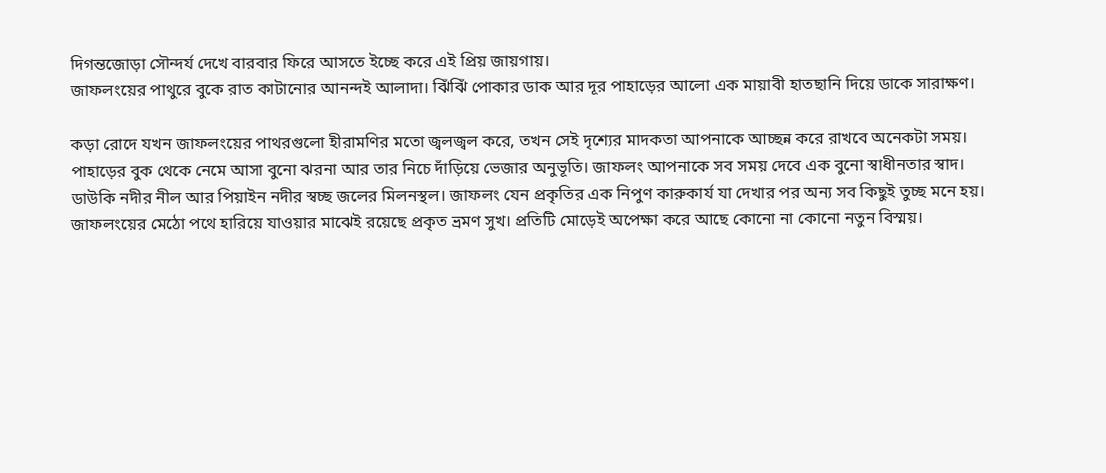দিগন্তজোড়া সৌন্দর্য দেখে বারবার ফিরে আসতে ইচ্ছে করে এই প্রিয় জায়গায়।
জাফলংয়ের পাথুরে বুকে রাত কাটানোর আনন্দই আলাদা। ঝিঁঝিঁ পোকার ডাক আর দূর পাহাড়ের আলো এক মায়াবী হাতছানি দিয়ে ডাকে সারাক্ষণ।

কড়া রোদে যখন জাফলংয়ের পাথরগুলো হীরামণির মতো জ্বলজ্বল করে, তখন সেই দৃশ্যের মাদকতা আপনাকে আচ্ছন্ন করে রাখবে অনেকটা সময়।
পাহাড়ের বুক থেকে নেমে আসা বুনো ঝরনা আর তার নিচে দাঁড়িয়ে ভেজার অনুভূতি। জাফলং আপনাকে সব সময় দেবে এক বুনো স্বাধীনতার স্বাদ।
ডাউকি নদীর নীল আর পিয়াইন নদীর স্বচ্ছ জলের মিলনস্থল। জাফলং যেন প্রকৃতির এক নিপুণ কারুকার্য যা দেখার পর অন্য সব কিছুই তুচ্ছ মনে হয়।
জাফলংয়ের মেঠো পথে হারিয়ে যাওয়ার মাঝেই রয়েছে প্রকৃত ভ্রমণ সুখ। প্রতিটি মোড়েই অপেক্ষা করে আছে কোনো না কোনো নতুন বিস্ময়।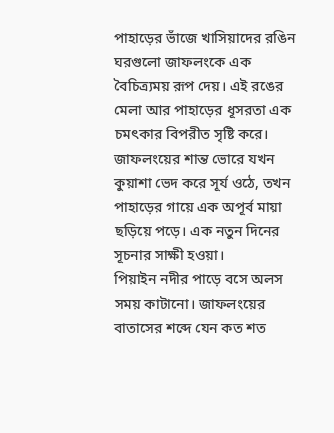পাহাড়ের ভাঁজে খাসিয়াদের রঙিন ঘরগুলো জাফলংকে এক বৈচিত্র্যময় রূপ দেয়। এই রঙের মেলা আর পাহাড়ের ধূসরতা এক চমৎকার বিপরীত সৃষ্টি করে।
জাফলংয়ের শান্ত ভোরে যখন কুয়াশা ভেদ করে সূর্য ওঠে, তখন পাহাড়ের গায়ে এক অপূর্ব মায়া ছড়িয়ে পড়ে। এক নতুন দিনের সূচনার সাক্ষী হওয়া।
পিয়াইন নদীর পাড়ে বসে অলস সময় কাটানো। জাফলংয়ের বাতাসের শব্দে যেন কত শত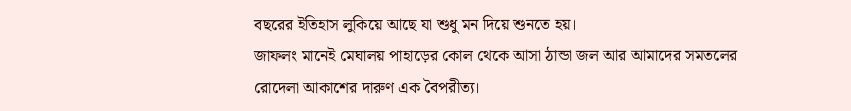বছরের ইতিহাস লুকিয়ে আছে যা শুধু মন দিয়ে শুনতে হয়।
জাফলং মানেই মেঘালয় পাহাড়ের কোল থেকে আসা ঠান্ডা জল আর আমাদের সমতলের রোদেলা আকাশের দারুণ এক বৈপরীত্য।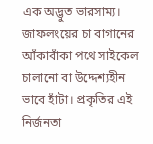এক অদ্ভুত ভারসাম্য।
জাফলংয়ের চা বাগানের আঁকাবাঁকা পথে সাইকেল চালানো বা উদ্দেশ্যহীন ভাবে হাঁটা। প্রকৃতির এই নির্জনতা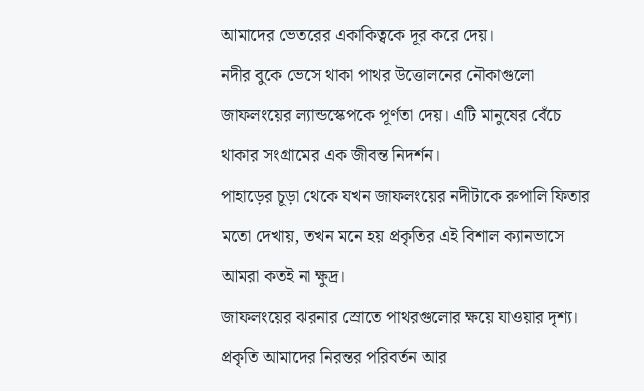আমাদের ভেতরের একাকিত্বকে দূর করে দেয়।
নদীর বুকে ভেসে থাকা পাথর উত্তোলনের নৌকাগুলো জাফলংয়ের ল্যান্ডস্কেপকে পূর্ণতা দেয়। এটি মানুষের বেঁচে থাকার সংগ্রামের এক জীবন্ত নিদর্শন।
পাহাড়ের চূড়া থেকে যখন জাফলংয়ের নদীটাকে রুপালি ফিতার মতো দেখায়, তখন মনে হয় প্রকৃতির এই বিশাল ক্যানভাসে আমরা কতই না ক্ষুদ্র।
জাফলংয়ের ঝরনার স্রোতে পাথরগুলোর ক্ষয়ে যাওয়ার দৃশ্য। প্রকৃতি আমাদের নিরন্তর পরিবর্তন আর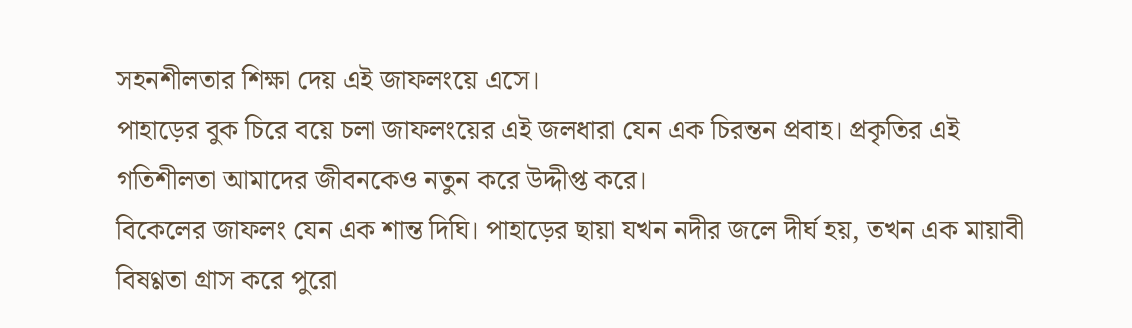সহনশীলতার শিক্ষা দেয় এই জাফলংয়ে এসে।
পাহাড়ের বুক চিরে বয়ে চলা জাফলংয়ের এই জলধারা যেন এক চিরন্তন প্রবাহ। প্রকৃতির এই গতিশীলতা আমাদের জীবনকেও নতুন করে উদ্দীপ্ত করে।
বিকেলের জাফলং যেন এক শান্ত দিঘি। পাহাড়ের ছায়া যখন নদীর জলে দীর্ঘ হয়, তখন এক মায়াবী বিষণ্ণতা গ্রাস করে পুরো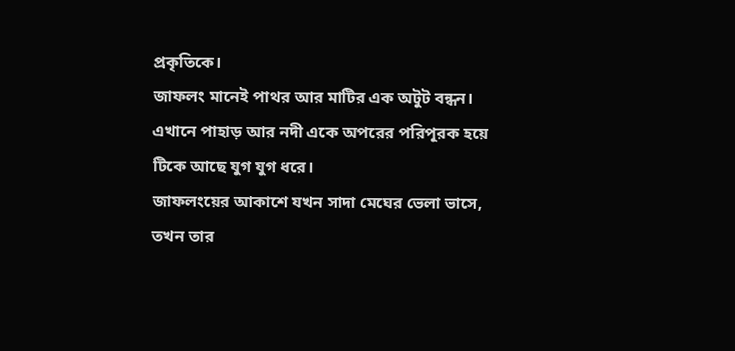প্রকৃতিকে।
জাফলং মানেই পাথর আর মাটির এক অটুট বন্ধন। এখানে পাহাড় আর নদী একে অপরের পরিপূরক হয়ে টিকে আছে যুগ যুগ ধরে।
জাফলংয়ের আকাশে যখন সাদা মেঘের ভেলা ভাসে, তখন তার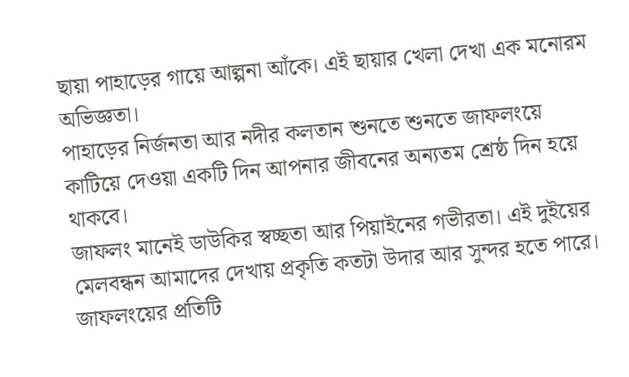ছায়া পাহাড়ের গায়ে আল্পনা আঁকে। এই ছায়ার খেলা দেখা এক মনোরম অভিজ্ঞতা।
পাহাড়ের নির্জনতা আর নদীর কলতান শুনতে শুনতে জাফলংয়ে কাটিয়ে দেওয়া একটি দিন আপনার জীবনের অন্যতম শ্রেষ্ঠ দিন হয়ে থাকবে।
জাফলং মানেই ডাউকির স্বচ্ছতা আর পিয়াইনের গভীরতা। এই দুইয়ের মেলবন্ধন আমাদের দেখায় প্রকৃতি কতটা উদার আর সুন্দর হতে পারে।
জাফলংয়ের প্রতিটি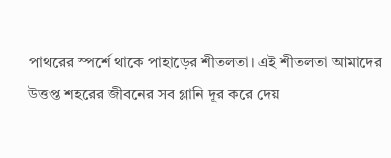পাথরের স্পর্শে থাকে পাহাড়ের শীতলতা। এই শীতলতা আমাদের উত্তপ্ত শহরের জীবনের সব গ্লানি দূর করে দেয়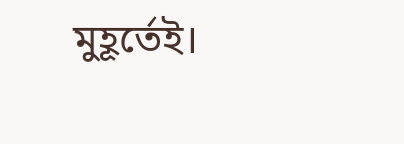মুহূর্তেই।